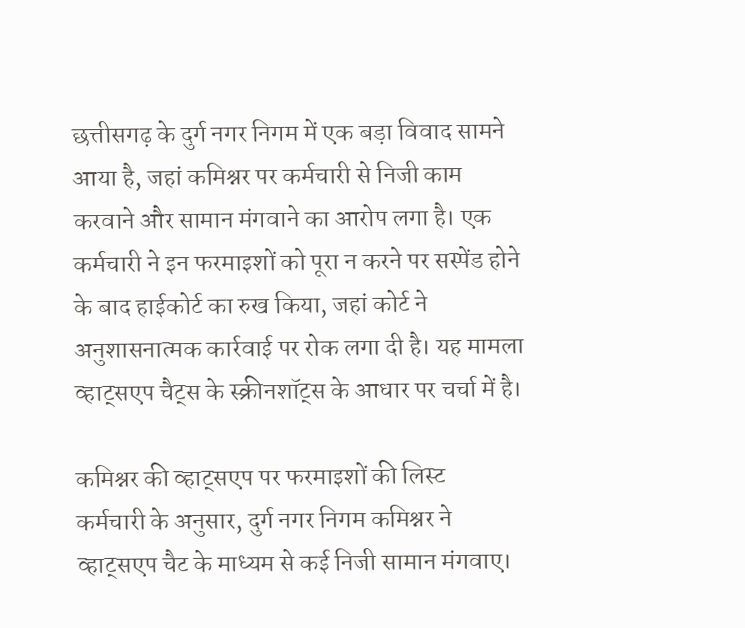छत्तीसगढ़ के दुर्ग नगर निगम में एक बड़ा विवाद सामने आया है, जहां कमिश्नर पर कर्मचारी से निजी काम करवाने और सामान मंगवाने का आरोप लगा है। एक कर्मचारी ने इन फरमाइशों को पूरा न करने पर सस्पेंड होने के बाद हाईकोर्ट का रुख किया, जहां कोर्ट ने अनुशासनात्मक कार्रवाई पर रोक लगा दी है। यह मामला व्हाट्सएप चैट्स के स्क्रीनशॉट्स के आधार पर चर्चा में है।

कमिश्नर की व्हाट्सएप पर फरमाइशों की लिस्ट
कर्मचारी के अनुसार, दुर्ग नगर निगम कमिश्नर ने व्हाट्सएप चैट के माध्यम से कई निजी सामान मंगवाए।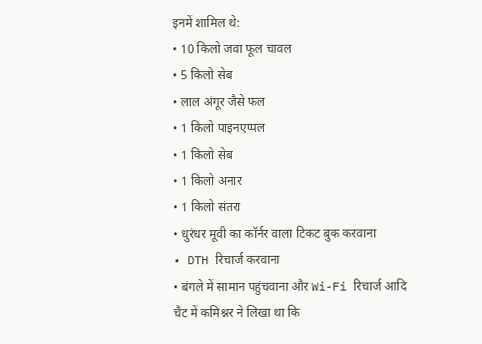इनमें शामिल थे:
• 10 किलो जवा फूल चावल
• 5 किलो सेब
• लाल अंगूर जैसे फल
• 1 किलो पाइनएप्पल
• 1 किलो सेब
• 1 किलो अनार
• 1 किलो संतरा
• धुरंधर मूवी का कॉर्नर वाला टिकट बुक करवाना
• DTH रिचार्ज करवाना
• बंगले में सामान पहुंचवाना और Wi-Fi रिचार्ज आदि
चैट में कमिश्नर ने लिखा था कि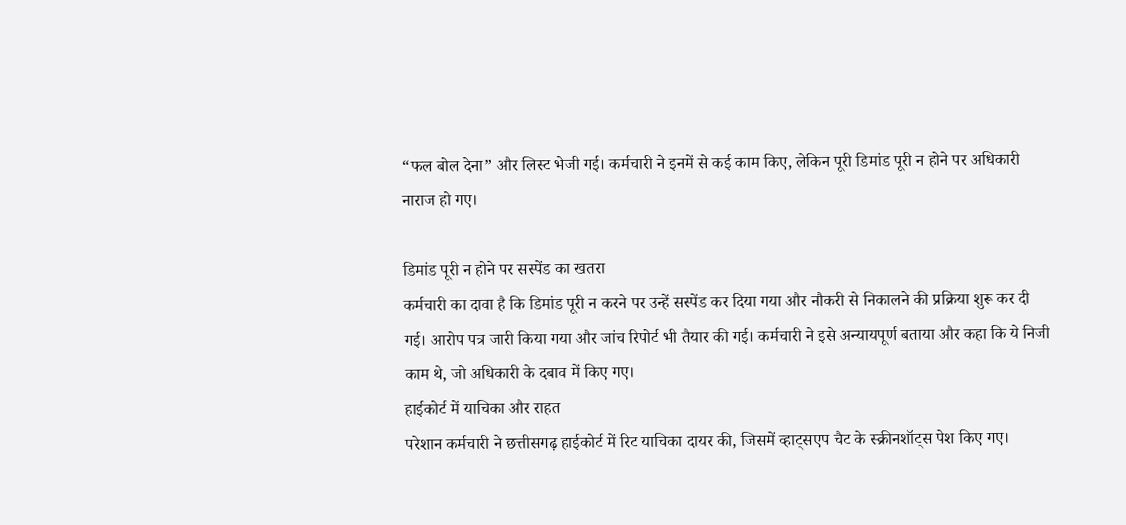“फल बोल देना” और लिस्ट भेजी गई। कर्मचारी ने इनमें से कई काम किए, लेकिन पूरी डिमांड पूरी न होने पर अधिकारी नाराज हो गए।

डिमांड पूरी न होने पर सस्पेंड का खतरा
कर्मचारी का दावा है कि डिमांड पूरी न करने पर उन्हें सस्पेंड कर दिया गया और नौकरी से निकालने की प्रक्रिया शुरू कर दी गई। आरोप पत्र जारी किया गया और जांच रिपोर्ट भी तैयार की गई। कर्मचारी ने इसे अन्यायपूर्ण बताया और कहा कि ये निजी काम थे, जो अधिकारी के दबाव में किए गए।
हाईकोर्ट में याचिका और राहत
परेशान कर्मचारी ने छत्तीसगढ़ हाईकोर्ट में रिट याचिका दायर की, जिसमें व्हाट्सएप चैट के स्क्रीनशॉट्स पेश किए गए।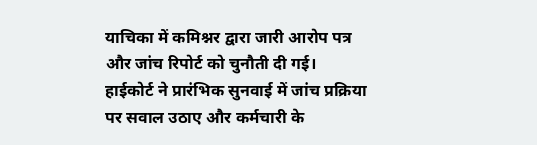याचिका में कमिश्नर द्वारा जारी आरोप पत्र और जांच रिपोर्ट को चुनौती दी गई।
हाईकोर्ट ने प्रारंभिक सुनवाई में जांच प्रक्रिया पर सवाल उठाए और कर्मचारी के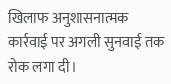खिलाफ अनुशासनात्मक कार्रवाई पर अगली सुनवाई तक रोक लगा दी।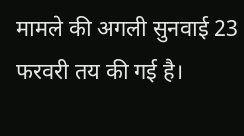मामले की अगली सुनवाई 23 फरवरी तय की गई है।